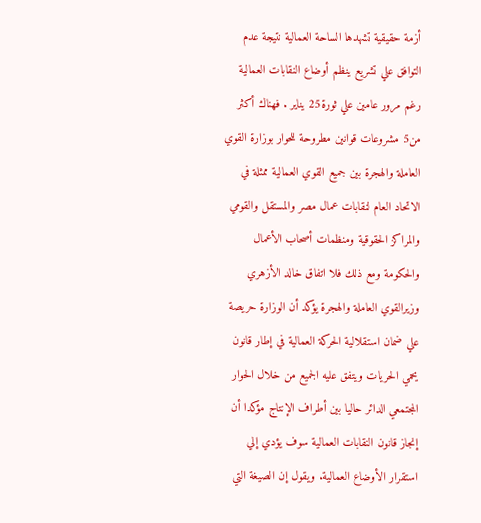أزمة حقيقية تشهدها الساحة العمالية نتيجة عدم التوافق علي تشريع ينظم أوضاع النقابات العمالية رغم مرور عامين علي ثورة25 يناير . فهناك أكثر من5 مشروعات قوانين مطروحة للحوار بوزارة القوي العاملة والهجرة بين جميع القوي العمالية ممثلة في الاتحاد العام لنقابات عمال مصر والمستقل والقومي والمراكز الحقوقية ومنظمات أصحاب الأعمال والحكومة ومع ذلك فلا اتفاق خالد الأزهري وزيرالقوي العاملة والهجرة يؤكد أن الوزارة حريصة علي ضمان استقلالية الحركة العمالية في إطار قانون يحمي الحريات ويتفق عليه الجميع من خلال الحوار المجتمعي الدائر حاليا بين أطراف الإنتاج مؤكدا أن إنجاز قانون النقابات العمالية سوف يؤدي إلي استقرار الأوضاع العمالية. ويقول إن الصيغة التي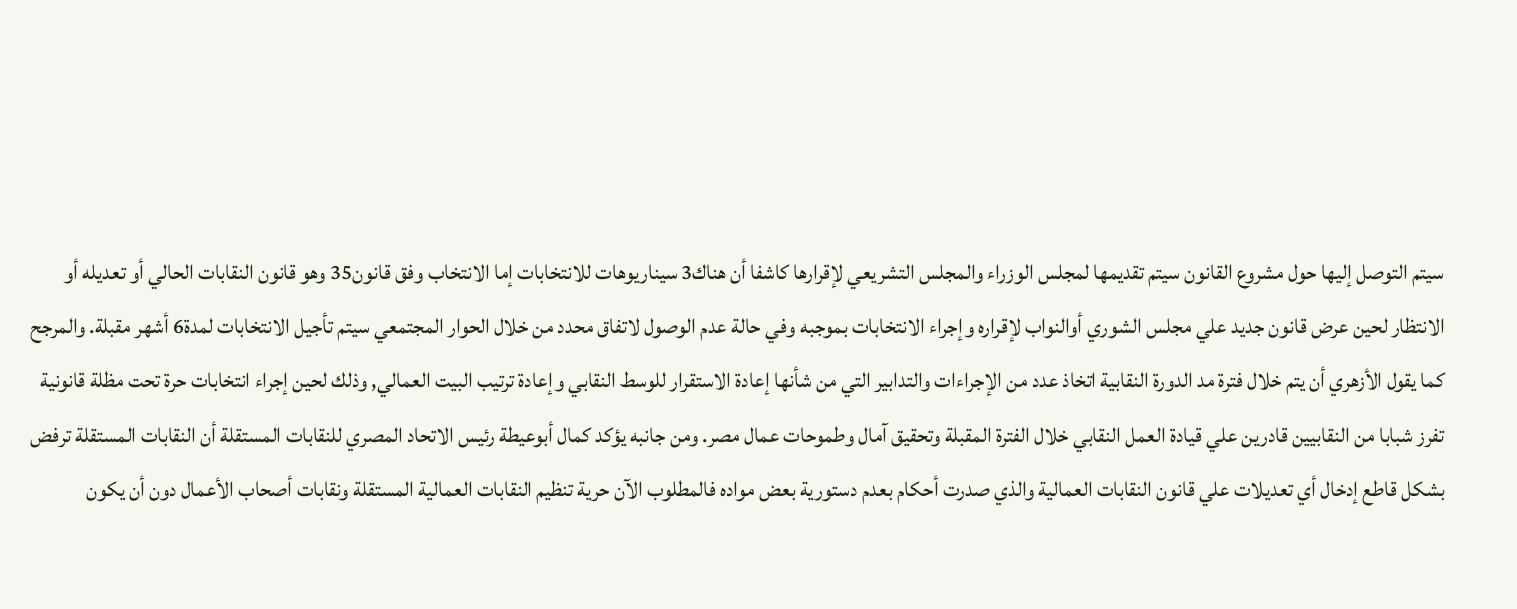سيتم التوصل إليها حول مشروع القانون سيتم تقديمها لمجلس الوزراء والمجلس التشريعي لإقرارها كاشفا أن هناك3 سيناريوهات للانتخابات إما الانتخاب وفق قانون35 وهو قانون النقابات الحالي أو تعديله أو الانتظار لحين عرض قانون جديد علي مجلس الشوري أوالنواب لإقراره وإجراء الانتخابات بموجبه وفي حالة عدم الوصول لاتفاق محدد من خلال الحوار المجتمعي سيتم تأجيل الانتخابات لمدة6 أشهر مقبلة. والمرجح كما يقول الأزهري أن يتم خلال فترة مد الدورة النقابية اتخاذ عدد من الإجراءات والتدابير التي من شأنها إعادة الاستقرار للوسط النقابي وإعادة ترتيب البيت العمالي, وذلك لحين إجراء انتخابات حرة تحت مظلة قانونية تفرز شبابا من النقابيين قادرين علي قيادة العمل النقابي خلال الفترة المقبلة وتحقيق آمال وطموحات عمال مصر. ومن جانبه يؤكد كمال أبوعيطة رئيس الاتحاد المصري للنقابات المستقلة أن النقابات المستقلة ترفض بشكل قاطع إدخال أي تعديلات علي قانون النقابات العمالية والذي صدرت أحكام بعدم دستورية بعض مواده فالمطلوب الآن حرية تنظيم النقابات العمالية المستقلة ونقابات أصحاب الأعمال دون أن يكون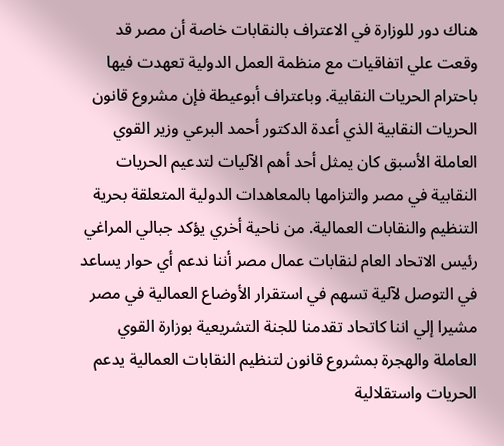هناك دور للوزارة في الاعتراف بالنقابات خاصة أن مصر قد وقعت علي اتفاقيات مع منظمة العمل الدولية تعهدت فيها باحترام الحريات النقابية. وباعتراف أبوعيطة فإن مشروع قانون الحريات النقابية الذي أعدة الدكتور أحمد البرعي وزير القوي العاملة الأسبق كان يمثل أحد أهم الآليات لتدعيم الحريات النقابية في مصر والتزامها بالمعاهدات الدولية المتعلقة بحرية التنظيم والنقابات العمالية. من ناحية أخري يؤكد جبالي المراغي رئيس الاتحاد العام لنقابات عمال مصر أننا ندعم أي حوار يساعد في التوصل لآلية تسهم في استقرار الأوضاع العمالية في مصر مشيرا إلي اننا كاتحاد تقدمنا للجنة التشريعية بوزارة القوي العاملة والهجرة بمشروع قانون لتنظيم النقابات العمالية يدعم الحريات واستقلالية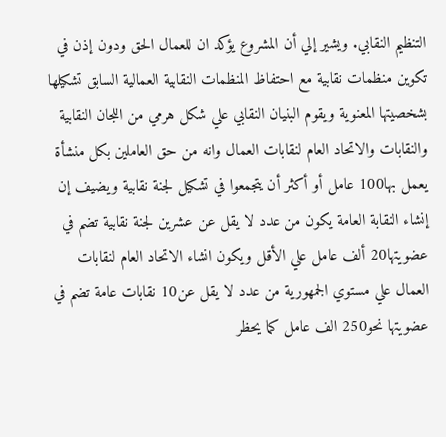التنظيم النقابي. ويشير إلي أن المشروع يؤكد ان للعمال الحق ودون إذن في تكوين منظمات نقابية مع احتفاظ المنظمات النقابية العمالية السابق تشكيلها بشخصيتها المعنوية ويقوم البنيان النقابي علي شكل هرمي من اللجان النقابية والنقابات والاتحاد العام لنقابات العمال وانه من حق العاملين بكل منشأة يعمل بها100 عامل أو أكثر أن يتجمعوا في تشكيل لجنة نقابية ويضيف إن إنشاء النقابة العامة يكون من عدد لا يقل عن عشرين لجنة نقابية تضم في عضويتها20 ألف عامل علي الأقل ويكون انشاء الاتحاد العام لنقابات العمال علي مستوي الجمهورية من عدد لا يقل عن10 نقابات عامة تضم في عضويتها نحو250 الف عامل كما يحظر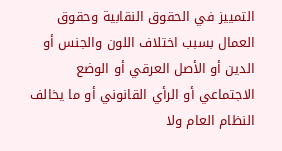التمييز في الحقوق النقابية وحقوق العمال بسبب اختلاف اللون والجنس أو الدين أو الأصل العرقي أو الوضع الاجتماعي أو الرأي القانوني أو ما يخالف النظام العام ولا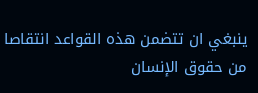ينبغي ان تتضمن هذه القواعد انتقاصا من حقوق الإنسان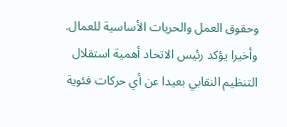وحقوق العمل والحريات الأساسية للعمال. وأخيرا يؤكد رئيس الاتحاد أهمية استقلال التنظيم النقابي بعيدا عن أي حركات فئوية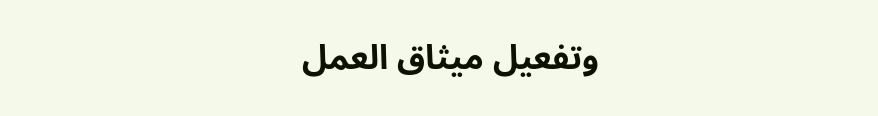وتفعيل ميثاق العمل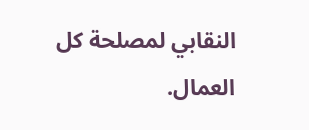النقابي لمصلحة كل العمال.